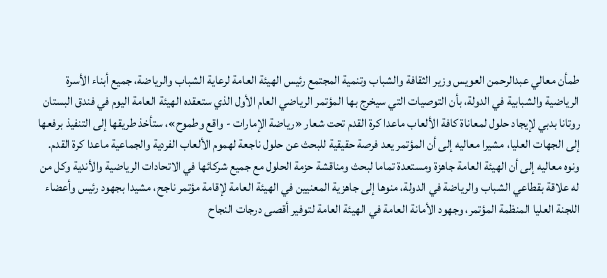طمأن معالي عبدالرحمن العويس وزير الثقافة والشباب وتنمية المجتمع رئيس الهيئة العامة لرعاية الشباب والرياضة، جميع أبناء الأسرة الرياضية والشبابية في الدولة، بأن التوصيات التي سيخرج بها المؤتمر الرياضي العام الأول الذي ستعقده الهيئة العامة اليوم في فندق البستان روتانا بدبي لإيجاد حلول لمعاناة كافة الألعاب ماعدا كرة القدم تحت شعار «رياضة الإمارات - واقع وطموح»، ستأخذ طريقها إلى التنفيذ برفعها إلى الجهات العليا، مشيرا معاليه إلى أن المؤتمر يعد فرصة حقيقية للبحث عن حلول ناجعة لهموم الألعاب الفردية والجماعية ماعدا كرة القدم.
ونوه معاليه إلى أن الهيئة العامة جاهزة ومستعدة تماما لبحث ومناقشة حزمة الحلول مع جميع شركائها في الاتحادات الرياضية والأندية وكل من له علاقة بقطاعي الشباب والرياضة في الدولة، منوها إلى جاهزية المعنيين في الهيئة العامة لإقامة مؤتمر ناجح، مشيدا بجهود رئيس وأعضاء اللجنة العليا المنظمة المؤتمر، وجهود الأمانة العامة في الهيئة العامة لتوفير أقصى درجات النجاح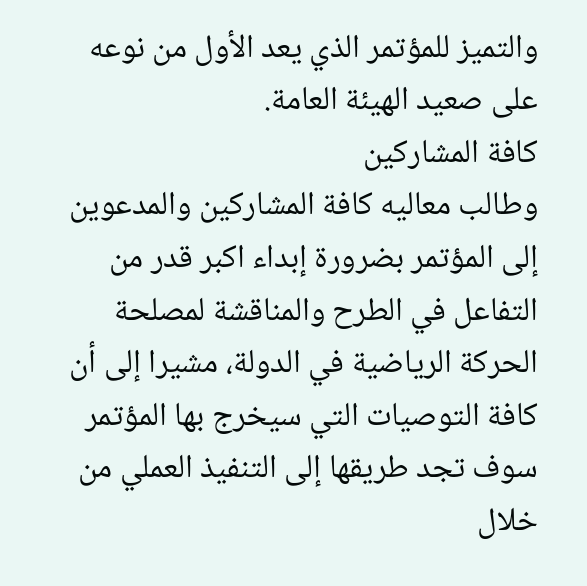والتميز للمؤتمر الذي يعد الأول من نوعه على صعيد الهيئة العامة.
كافة المشاركين
وطالب معاليه كافة المشاركين والمدعوين إلى المؤتمر بضرورة إبداء اكبر قدر من التفاعل في الطرح والمناقشة لمصلحة الحركة الرياضية في الدولة، مشيرا إلى أن كافة التوصيات التي سيخرج بها المؤتمر سوف تجد طريقها إلى التنفيذ العملي من خلال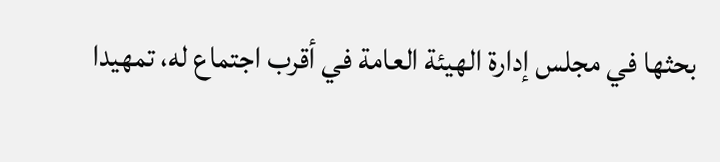بحثها في مجلس إدارة الهيئة العامة في أقرب اجتماع له، تمهيدا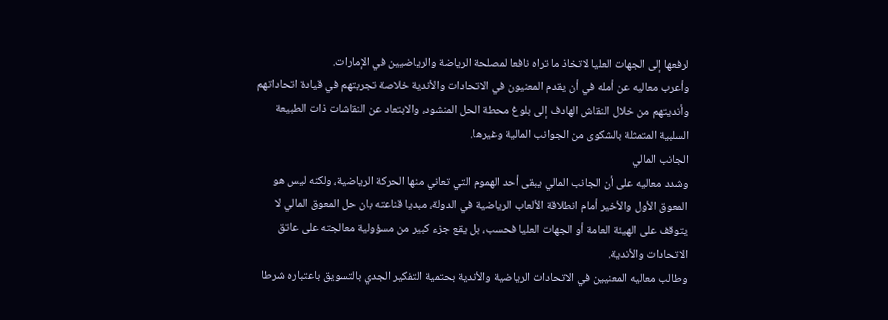لرفعها إلى الجهات العليا لاتخاذ ما تراه نافعا لمصلحة الرياضة والرياضيين في الإمارات.
وأعرب معاليه عن أمله في أن يقدم المعنيون في الاتحادات والأندية خلاصة تجربتهم في قيادة اتحاداتهم وأنديتهم من خلال النقاش الهادف إلى بلوغ محطة الحل المنشود، والابتعاد عن النقاشات ذات الطبيعة السلبية المتمثلة بالشكوى من الجوانب المالية وغيرها.
الجانب المالي
وشدد معاليه على أن الجانب المالي يبقى أحد الهموم التي تعاني منها الحركة الرياضية، ولكنه ليس هو المعوق الأول والأخير أمام انطلاقة الألعاب الرياضية في الدولة، مبديا قناعته بان حل المعوق المالي لا يتوقف على الهيئة العامة أو الجهات العليا فحسب، بل يقع جزء كبير من مسؤولية معالجته على عاتق الاتحادات والأندية.
وطالب معاليه المعنيين في الاتحادات الرياضية والأندية بحتمية التفكير الجدي بالتسويق باعتباره شرطا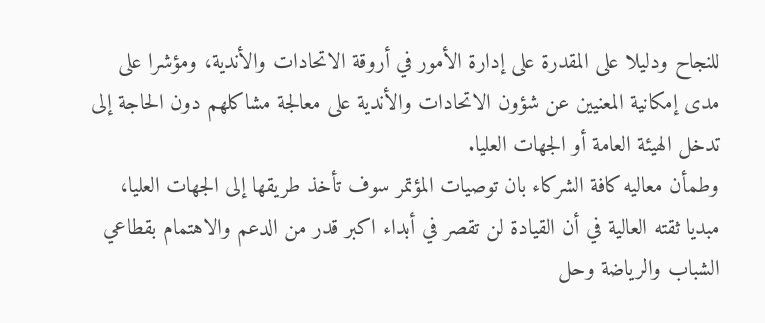للنجاح ودليلا على المقدرة على إدارة الأمور في أروقة الاتحادات والأندية، ومؤشرا على مدى إمكانية المعنيين عن شؤون الاتحادات والأندية على معالجة مشاكلهم دون الحاجة إلى تدخل الهيئة العامة أو الجهات العليا.
وطمأن معاليه كافة الشركاء بان توصيات المؤتمر سوف تأخذ طريقها إلى الجهات العليا، مبديا ثقته العالية في أن القيادة لن تقصر في أبداء اكبر قدر من الدعم والاهتمام بقطاعي الشباب والرياضة وحل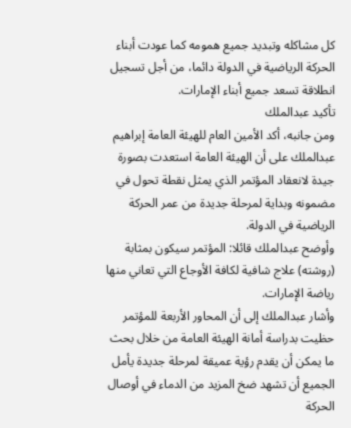كل مشاكله وتبديد جميع همومه كما عودت أبناء الحركة الرياضية في الدولة دائما، من أجل تسجيل انطلاقة تسعد جميع أبناء الإمارات.
تأكيد عبدالملك
ومن جانبه، أكد الأمين العام للهيئة العامة إبراهيم عبدالملك على أن الهيئة العامة استعدت بصورة جيدة لانعقاد المؤتمر الذي يمثل نقطة تحول في مضمونه وبداية لمرحلة جديدة من عمر الحركة الرياضية في الدولة.
وأوضح عبدالملك قائلا: المؤتمر سيكون بمثابة (روشته) علاج شافية لكافة الأوجاع التي تعاني منها رياضة الإمارات.
وأشار عبدالملك إلى أن المحاور الأربعة للمؤتمر حظيت بدراسة أمانة الهيئة العامة من خلال بحث ما يمكن أن يقدم رؤية عميقة لمرحلة جديدة يأمل الجميع أن تشهد ضخ المزيد من الدماء في أوصال الحركة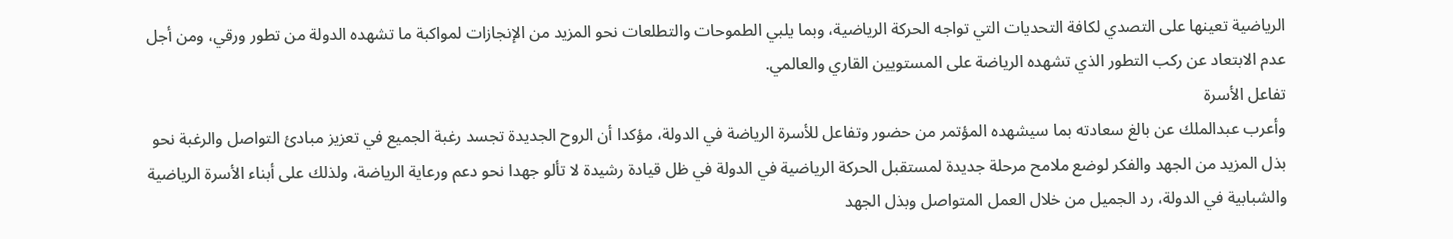الرياضية تعينها على التصدي لكافة التحديات التي تواجه الحركة الرياضية، وبما يلبي الطموحات والتطلعات نحو المزيد من الإنجازات لمواكبة ما تشهده الدولة من تطور ورقي، ومن أجل عدم الابتعاد عن ركب التطور الذي تشهده الرياضة على المستويين القاري والعالمي.
تفاعل الأسرة
وأعرب عبدالملك عن بالغ سعادته بما سيشهده المؤتمر من حضور وتفاعل للأسرة الرياضة في الدولة، مؤكدا أن الروح الجديدة تجسد رغبة الجميع في تعزيز مبادئ التواصل والرغبة نحو بذل المزيد من الجهد والفكر لوضع ملامح مرحلة جديدة لمستقبل الحركة الرياضية في الدولة في ظل قيادة رشيدة لا تألو جهدا نحو دعم ورعاية الرياضة، ولذلك على أبناء الأسرة الرياضية والشبابية في الدولة، رد الجميل من خلال العمل المتواصل وبذل الجهد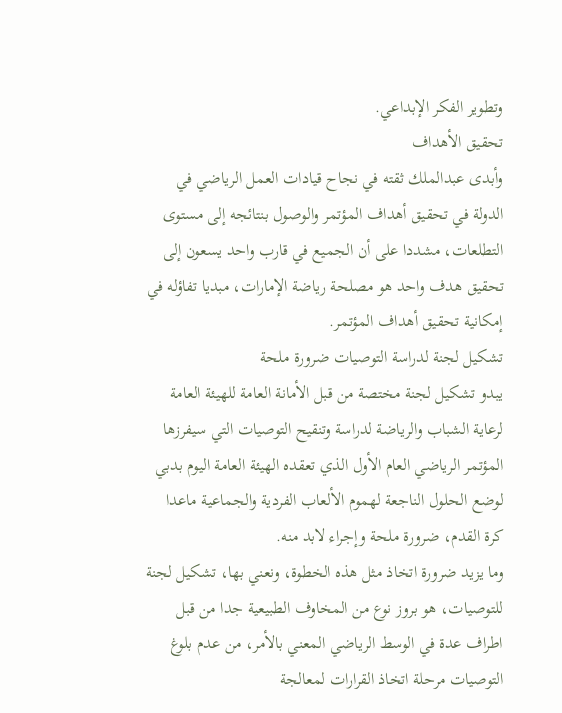وتطوير الفكر الإبداعي.
تحقيق الأهداف
وأبدى عبدالملك ثقته في نجاح قيادات العمل الرياضي في الدولة في تحقيق أهداف المؤتمر والوصول بنتائجه إلى مستوى التطلعات، مشددا على أن الجميع في قارب واحد يسعون إلى تحقيق هدف واحد هو مصلحة رياضة الإمارات، مبديا تفاؤله في إمكانية تحقيق أهداف المؤتمر.
تشكيل لجنة لدراسة التوصيات ضرورة ملحة
يبدو تشكيل لجنة مختصة من قبل الأمانة العامة للهيئة العامة لرعاية الشباب والرياضة لدراسة وتنقيح التوصيات التي سيفرزها المؤتمر الرياضي العام الأول الذي تعقده الهيئة العامة اليوم بدبي لوضع الحلول الناجعة لهموم الألعاب الفردية والجماعية ماعدا كرة القدم، ضرورة ملحة وإجراء لابد منه.
وما يزيد ضرورة اتخاذ مثل هذه الخطوة، ونعني بها، تشكيل لجنة للتوصيات، هو بروز نوع من المخاوف الطبيعية جدا من قبل اطراف عدة في الوسط الرياضي المعني بالأمر، من عدم بلوغ التوصيات مرحلة اتخاذ القرارات لمعالجة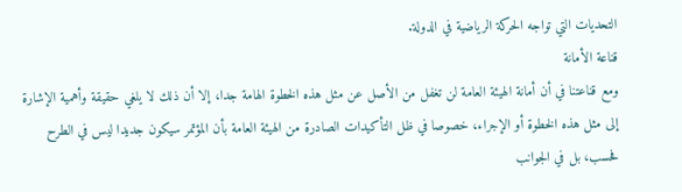التحديات التي تواجه الحركة الرياضية في الدولة.
قناعة الأمانة
ومع قناعتنا في أن أمانة الهيئة العامة لن تغفل من الأصل عن مثل هذه الخطوة الهامة جدا، إلا أن ذلك لا يلغي حقيقة وأهمية الإشارة إلى مثل هذه الخطوة أو الإجراء، خصوصا في ظل التأكيدات الصادرة من الهيئة العامة بأن المؤتمر سيكون جديدا ليس في الطرح فحسب، بل في الجوانب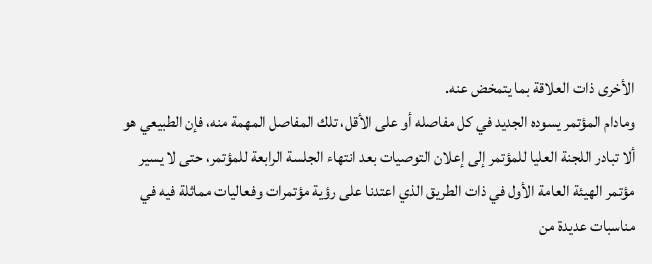الأخرى ذات العلاقة بما يتمخض عنه.
ومادام المؤتمر يسوده الجديد في كل مفاصله أو على الأقل، تلك المفاصل المهمة منه، فإن الطبيعي هو ألا تبادر اللجنة العليا للمؤتمر إلى إعلان التوصيات بعد انتهاء الجلسة الرابعة للمؤتمر، حتى لا يسير مؤتمر الهيئة العامة الأول في ذات الطريق الذي اعتدنا على رؤية مؤتمرات وفعاليات مماثلة فيه في مناسبات عديدة من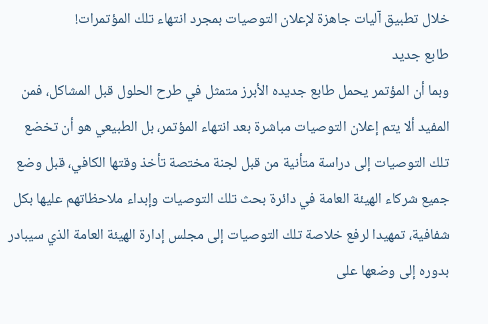خلال تطبيق آليات جاهزة لإعلان التوصيات بمجرد انتهاء تلك المؤتمرات!
طابع جديد
وبما أن المؤتمر يحمل طابع جديده الأبرز متمثل في طرح الحلول قبل المشاكل، فمن المفيد ألا يتم إعلان التوصيات مباشرة بعد انتهاء المؤتمر، بل الطبيعي هو أن تخضع تلك التوصيات إلى دراسة متأنية من قبل لجنة مختصة تأخذ وقتها الكافي، قبل وضع جميع شركاء الهيئة العامة في دائرة بحث تلك التوصيات وإبداء ملاحظاتهم عليها بكل شفافية، تمهيدا لرفع خلاصة تلك التوصيات إلى مجلس إدارة الهيئة العامة الذي سيبادر بدوره إلى وضعها على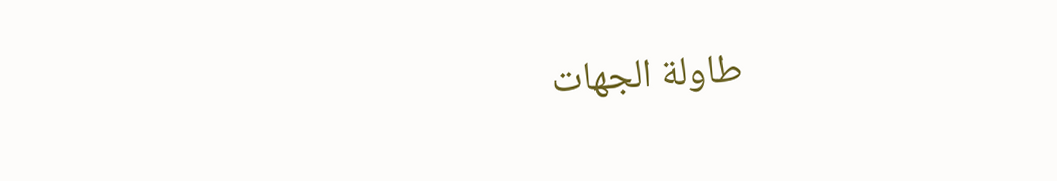طاولة الجهات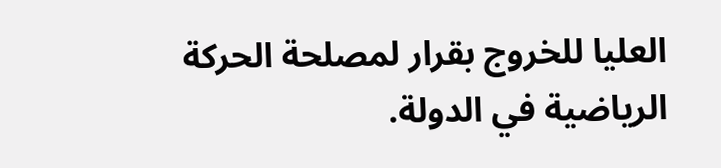العليا للخروج بقرار لمصلحة الحركة الرياضية في الدولة.